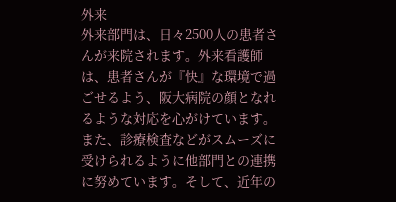外来
外来部門は、日々2500人の患者さんが来院されます。外来看護師は、患者さんが『快』な環境で過ごせるよう、阪大病院の顔となれるような対応を心がけています。また、診療検査などがスムーズに受けられるように他部門との連携に努めています。そして、近年の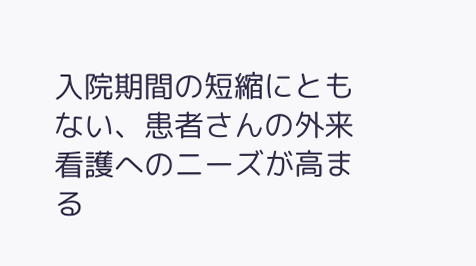入院期間の短縮にともない、患者さんの外来看護へのニーズが高まる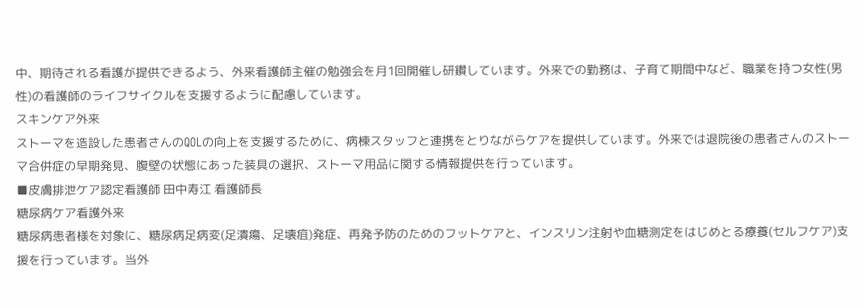中、期待される看護が提供できるよう、外来看護師主催の勉強会を月1回開催し研鑽しています。外来での勤務は、子育て期間中など、職業を持つ女性(男性)の看護師のライフサイクルを支援するように配慮しています。
スキンケア外来
ストーマを造設した患者さんのQOLの向上を支援するために、病棟スタッフと連携をとりながらケアを提供しています。外来では退院後の患者さんのストーマ合併症の早期発見、腹壁の状態にあった装具の選択、ストーマ用品に関する情報提供を行っています。
■皮膚排泄ケア認定看護師 田中寿江 看護師長
糖尿病ケア看護外来
糖尿病患者様を対象に、糖尿病足病変(足潰瘍、足壊疽)発症、再発予防のためのフットケアと、インスリン注射や血糖測定をはじめとる療養(セルフケア)支援を行っています。当外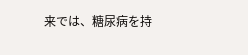来では、糖尿病を持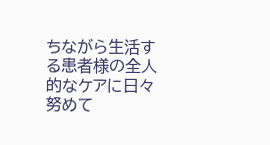ちながら生活する患者様の全人的なケアに日々努めて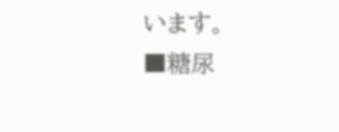います。
■糖尿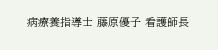病療養指導士 藤原優子 看護師長